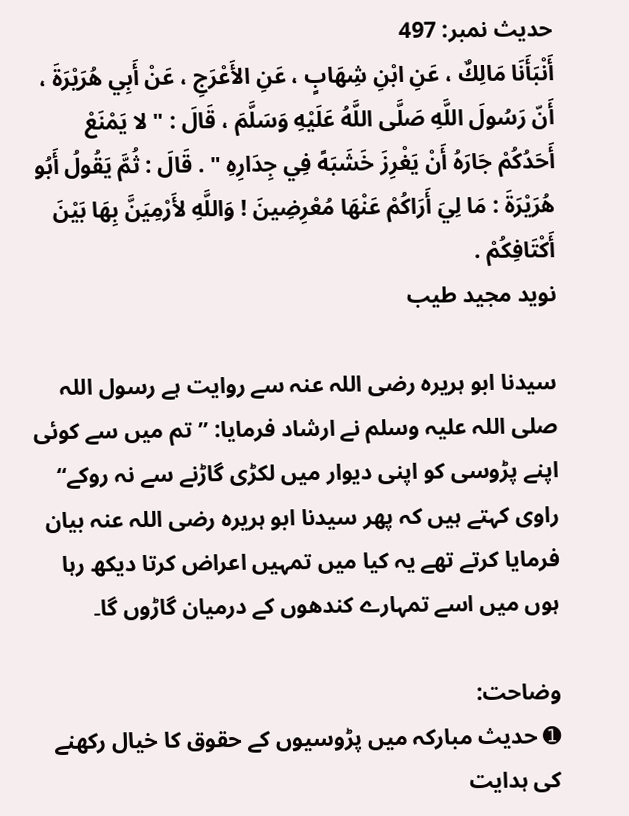حدیث نمبر: 497
أَنْبَأَنَا مَالِكٌ ، عَنِ ابْنِ شِهَابٍ ، عَنِ الأَعْرَجِ ، عَنْ أَبِي هُرَيْرَةَ ، أَنّ رَسُولَ اللَّهِ صَلَّى اللَّهُ عَلَيْهِ وَسَلَّمَ ، قَالَ : " لا يَمْنَعْ أَحَدُكُمْ جَارَهُ أَنْ يَغْرِزَ خَشَبَهً فِي جِدَارِهِ " . قَالَ : ثُمَّ يَقُولُ أَبُو هُرَيْرَةَ : مَا لِيَ أَرَاكُمْ عَنْهَا مُعْرِضِينَ ! وَاللَّهِ لأَرْمِيَنَّ بِهَا بَيْنَ أَكْتَافِكُمْ .
نوید مجید طیب

سیدنا ابو ہریرہ رضی اللہ عنہ سے روایت ہے رسول اللہ صلی اللہ علیہ وسلم نے ارشاد فرمایا: ”تم میں سے کوئی اپنے پڑوسی کو اپنی دیوار میں لکڑی گاڑنے سے نہ روکے“ راوی کہتے ہیں کہ پھر سیدنا ابو ہریرہ رضی اللہ عنہ بیان فرمایا کرتے تھے یہ کیا میں تمہیں اعراض کرتا دیکھ رہا ہوں میں اسے تمہارے کندھوں کے درمیان گاڑوں گا۔

وضاحت:
➊ حدیث مبارکہ میں پڑوسیوں کے حقوق کا خیال رکھنے کی ہدایت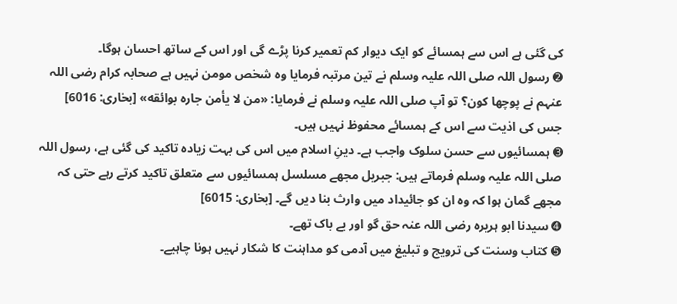کی گئی ہے اس سے ہمسائے کو ایک دیوار کم تعمیر کرنا پڑے گی اور اس کے ساتھ احسان ہوگا۔
➋ رسول اللہ صلی اللہ علیہ وسلم نے تین مرتبہ فرمایا وہ شخص مومن نہیں ہے صحابہ کرام رضی اللہ عنہم نے پوچھا کون؟ تو آپ صلی اللہ علیہ وسلم نے فرمایا: «من لا يأمن جاره بوائقه» [بخاری: 6016]
جس کی اذیت سے اس کے ہمسائے محفوظ نہیں ہیں۔
➌ ہمسائیوں سے حسن سلوک واجب ہے۔ دینِ اسلام میں اس کی بہت زیادہ تاکید کی گئی ہے، رسول اللہ صلی اللہ علیہ وسلم فرماتے ہیں: جبریل مجھے مسلسل ہمسائیوں سے متعلق تاکید کرتے رہے حتی کہ مجھے گمان ہوا کہ وہ ان کو جائیداد میں وارث بنا دیں گے۔ [بخاری: 6015]
➍ سیدنا ابو ہریرہ رضی اللہ عنہ حق گو اور بے باک تھے۔
➎ کتاب وسنت کی ترویج و تبلیغ میں آدمی کو مداہنت کا شکار نہیں ہونا چاہیے۔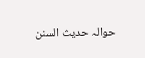حوالہ حدیث السنن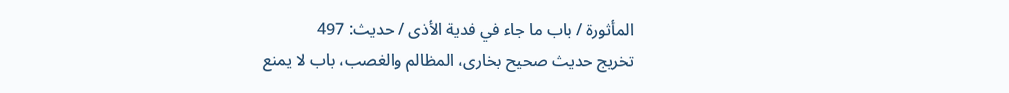المأثورة / باب ما جاء في فدية الأذى / حدیث: 497
تخریج حدیث صحیح بخاری، المظالم والغصب، باب لا يمنع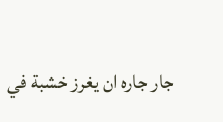جار جاره ان يغرز خشبة في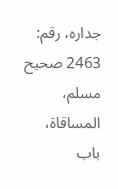جداره، رقم: 2463 صحیح مسلم، المساقاة، باب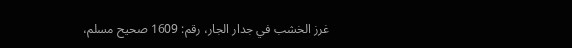غرز الخشب في جدار الجار، رقم: 1609 صحیح مسلم،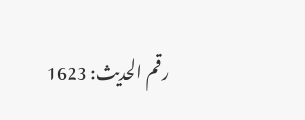رقم الحدیث: 1623